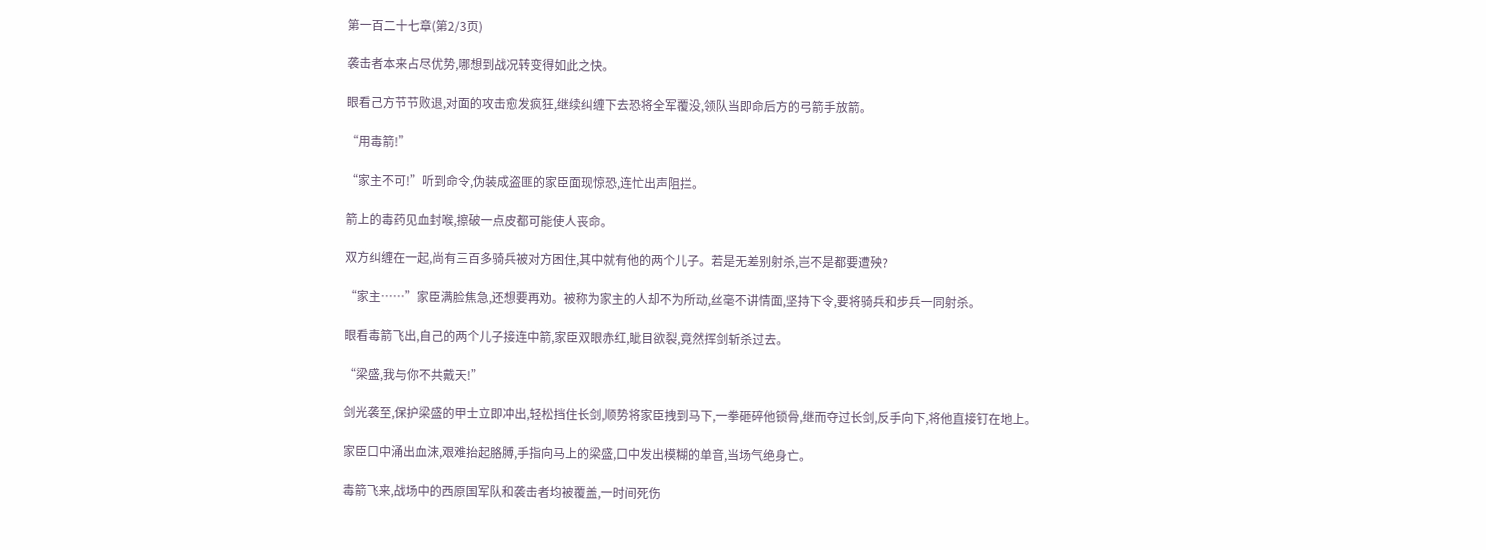第一百二十七章(第2/3页)

袭击者本来占尽优势,哪想到战况转变得如此之快。

眼看己方节节败退,对面的攻击愈发疯狂,继续纠缠下去恐将全军覆没,领队当即命后方的弓箭手放箭。

“用毒箭!”

“家主不可!”听到命令,伪装成盗匪的家臣面现惊恐,连忙出声阻拦。

箭上的毒药见血封喉,擦破一点皮都可能使人丧命。

双方纠缠在一起,尚有三百多骑兵被对方困住,其中就有他的两个儿子。若是无差别射杀,岂不是都要遭殃?

“家主……”家臣满脸焦急,还想要再劝。被称为家主的人却不为所动,丝毫不讲情面,坚持下令,要将骑兵和步兵一同射杀。

眼看毒箭飞出,自己的两个儿子接连中箭,家臣双眼赤红,眦目欲裂,竟然挥剑斩杀过去。

“梁盛,我与你不共戴天!”

剑光袭至,保护梁盛的甲士立即冲出,轻松挡住长剑,顺势将家臣拽到马下,一拳砸碎他锁骨,继而夺过长剑,反手向下,将他直接钉在地上。

家臣口中涌出血沫,艰难抬起胳膊,手指向马上的梁盛,口中发出模糊的单音,当场气绝身亡。

毒箭飞来,战场中的西原国军队和袭击者均被覆盖,一时间死伤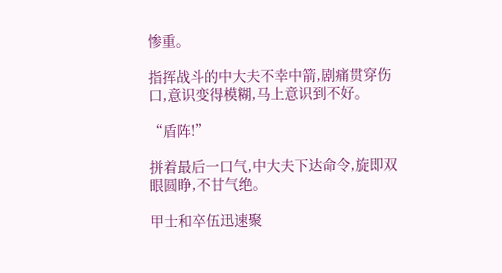惨重。

指挥战斗的中大夫不幸中箭,剧痛贯穿伤口,意识变得模糊,马上意识到不好。

“盾阵!”

拼着最后一口气,中大夫下达命令,旋即双眼圆睁,不甘气绝。

甲士和卒伍迅速聚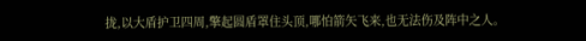拢,以大盾护卫四周,擎起圆盾罩住头顶,哪怕箭矢飞来,也无法伤及阵中之人。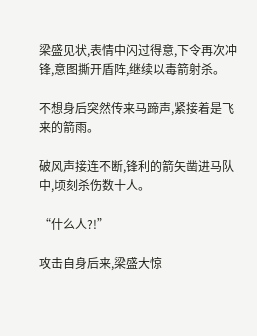梁盛见状,表情中闪过得意,下令再次冲锋,意图撕开盾阵,继续以毒箭射杀。

不想身后突然传来马蹄声,紧接着是飞来的箭雨。

破风声接连不断,锋利的箭矢凿进马队中,顷刻杀伤数十人。

“什么人?!”

攻击自身后来,梁盛大惊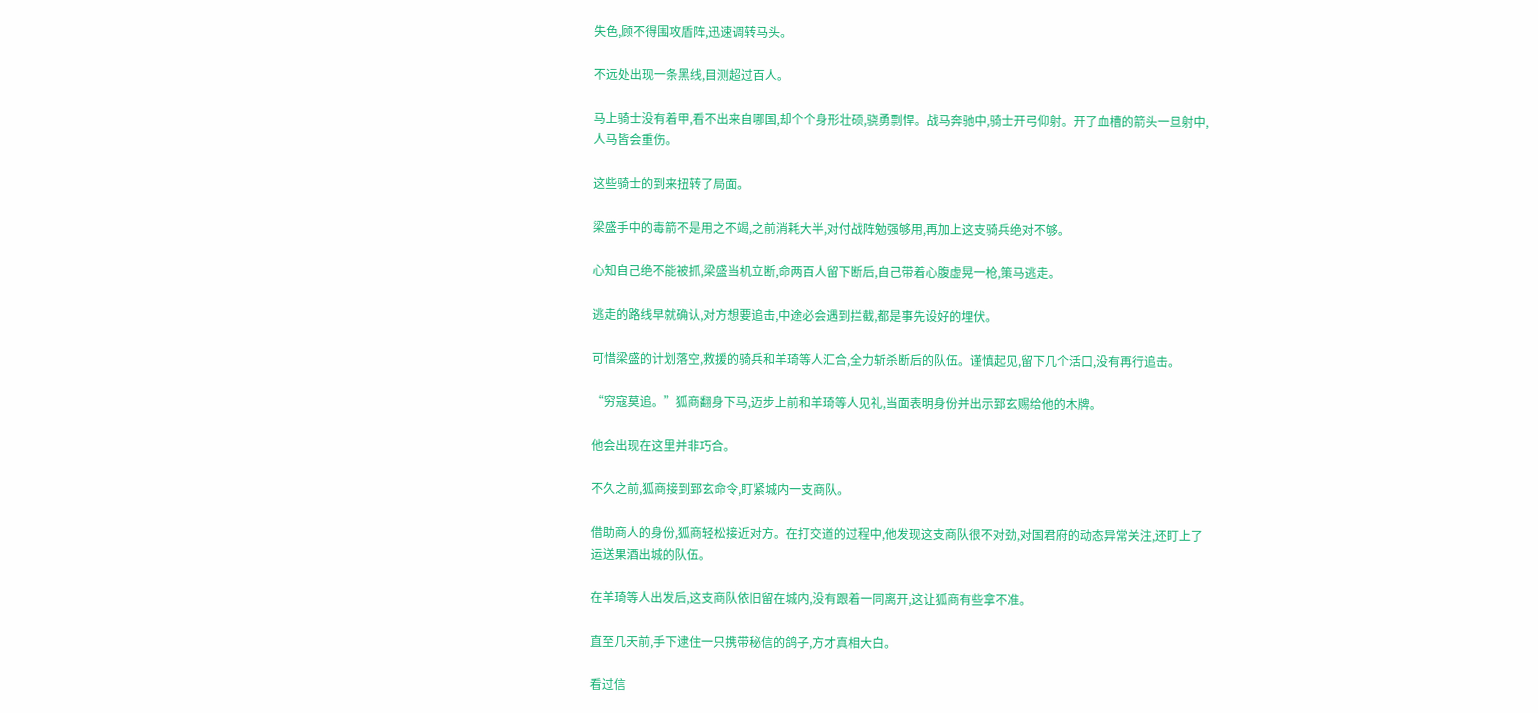失色,顾不得围攻盾阵,迅速调转马头。

不远处出现一条黑线,目测超过百人。

马上骑士没有着甲,看不出来自哪国,却个个身形壮硕,骁勇剽悍。战马奔驰中,骑士开弓仰射。开了血槽的箭头一旦射中,人马皆会重伤。

这些骑士的到来扭转了局面。

梁盛手中的毒箭不是用之不竭,之前消耗大半,对付战阵勉强够用,再加上这支骑兵绝对不够。

心知自己绝不能被抓,梁盛当机立断,命两百人留下断后,自己带着心腹虚晃一枪,策马逃走。

逃走的路线早就确认,对方想要追击,中途必会遇到拦截,都是事先设好的埋伏。

可惜梁盛的计划落空,救援的骑兵和羊琦等人汇合,全力斩杀断后的队伍。谨慎起见,留下几个活口,没有再行追击。

“穷寇莫追。”狐商翻身下马,迈步上前和羊琦等人见礼,当面表明身份并出示郅玄赐给他的木牌。

他会出现在这里并非巧合。

不久之前,狐商接到郅玄命令,盯紧城内一支商队。

借助商人的身份,狐商轻松接近对方。在打交道的过程中,他发现这支商队很不对劲,对国君府的动态异常关注,还盯上了运送果酒出城的队伍。

在羊琦等人出发后,这支商队依旧留在城内,没有跟着一同离开,这让狐商有些拿不准。

直至几天前,手下逮住一只携带秘信的鸽子,方才真相大白。

看过信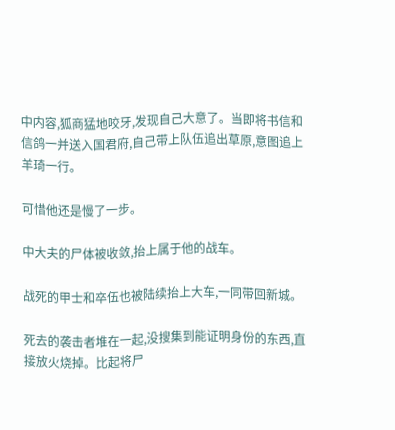中内容,狐商猛地咬牙,发现自己大意了。当即将书信和信鸽一并送入国君府,自己带上队伍追出草原,意图追上羊琦一行。

可惜他还是慢了一步。

中大夫的尸体被收敛,抬上属于他的战车。

战死的甲士和卒伍也被陆续抬上大车,一同带回新城。

死去的袭击者堆在一起,没搜集到能证明身份的东西,直接放火烧掉。比起将尸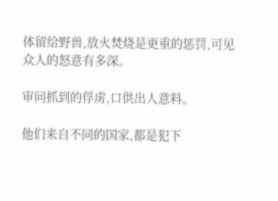体留给野兽,放火焚烧是更重的惩罚,可见众人的怒意有多深。

审问抓到的俘虏,口供出人意料。

他们来自不同的国家,都是犯下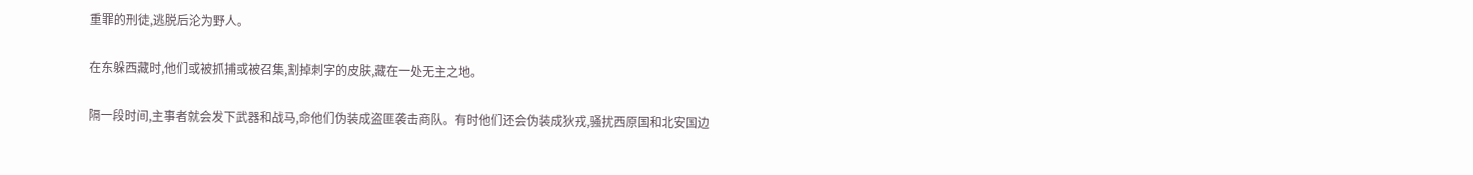重罪的刑徒,逃脱后沦为野人。

在东躲西藏时,他们或被抓捕或被召集,割掉刺字的皮肤,藏在一处无主之地。

隔一段时间,主事者就会发下武器和战马,命他们伪装成盗匪袭击商队。有时他们还会伪装成狄戎,骚扰西原国和北安国边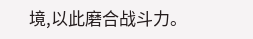境,以此磨合战斗力。